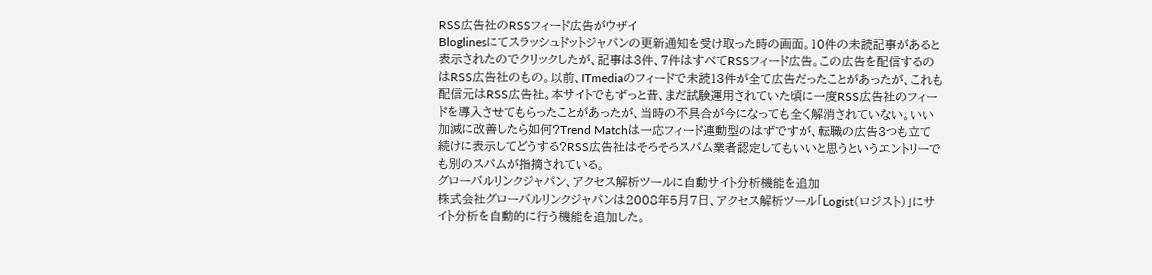RSS広告社のRSSフィード広告がウザイ
Bloglinesにてスラッシュドットジャパンの更新通知を受け取った時の画面。10件の未読記事があると表示されたのでクリックしたが、記事は3件、7件はすべてRSSフィード広告。この広告を配信するのはRSS広告社のもの。以前、ITmediaのフィードで未読13件が全て広告だったことがあったが、これも配信元はRSS広告社。本サイトでもずっと昔、まだ試験運用されていた頃に一度RSS広告社のフィードを導入させてもらったことがあったが、当時の不具合が今になっても全く解消されていない。いい加減に改善したら如何?Trend Matchは一応フィード連動型のはずですが、転職の広告3つも立て続けに表示してどうする?RSS広告社はそろそろスパム業者認定してもいいと思うというエントリーでも別のスパムが指摘されている。
グローバルリンクジャパン、アクセス解析ツールに自動サイト分析機能を追加
株式会社グローバルリンクジャパンは2008年5月7日、アクセス解析ツール「Logist(ロジスト)」にサイト分析を自動的に行う機能を追加した。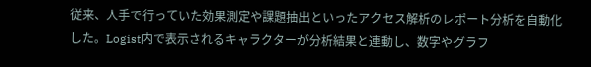従来、人手で行っていた効果測定や課題抽出といったアクセス解析のレポート分析を自動化した。Logist内で表示されるキャラクターが分析結果と連動し、数字やグラフ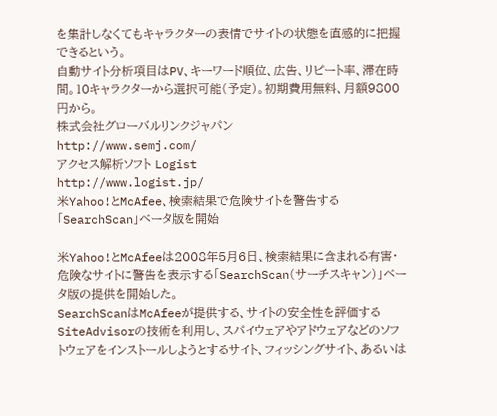を集計しなくてもキャラクターの表情でサイトの状態を直感的に把握できるという。
自動サイト分析項目はPV、キーワード順位、広告、リピート率、滞在時間。10キャラクターから選択可能(予定)。初期費用無料、月額9800円から。
株式会社グローバルリンクジャパン
http://www.semj.com/
アクセス解析ソフト Logist
http://www.logist.jp/
米Yahoo!とMcAfee、検索結果で危険サイトを警告する「SearchScan」ベータ版を開始

米Yahoo!とMcAfeeは2008年5月6日、検索結果に含まれる有害・危険なサイトに警告を表示する「SearchScan(サーチスキャン)」ベータ版の提供を開始した。
SearchScanはMcAfeeが提供する、サイトの安全性を評価するSiteAdvisorの技術を利用し、スパイウェアやアドウェアなどのソフトウェアをインストールしようとするサイト、フィッシングサイト、あるいは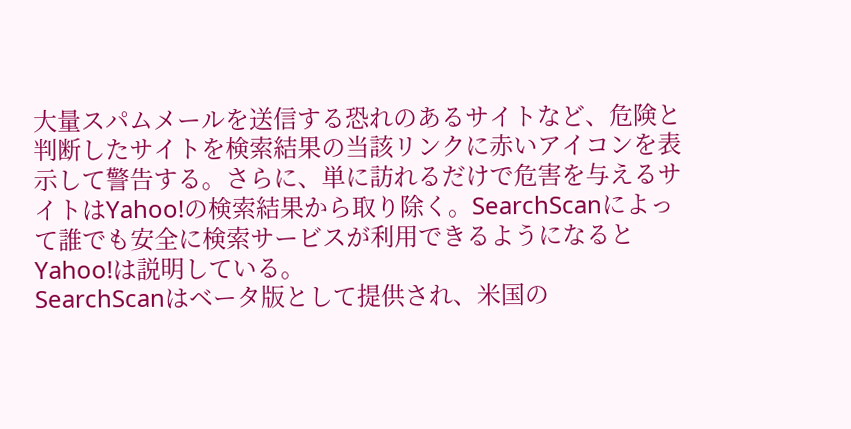大量スパムメールを送信する恐れのあるサイトなど、危険と判断したサイトを検索結果の当該リンクに赤いアイコンを表示して警告する。さらに、単に訪れるだけで危害を与えるサイトはYahoo!の検索結果から取り除く。SearchScanによって誰でも安全に検索サービスが利用できるようになるとYahoo!は説明している。
SearchScanはベータ版として提供され、米国の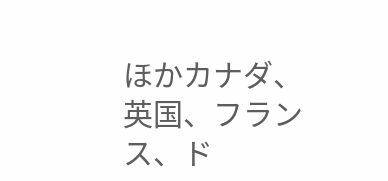ほかカナダ、英国、フランス、ド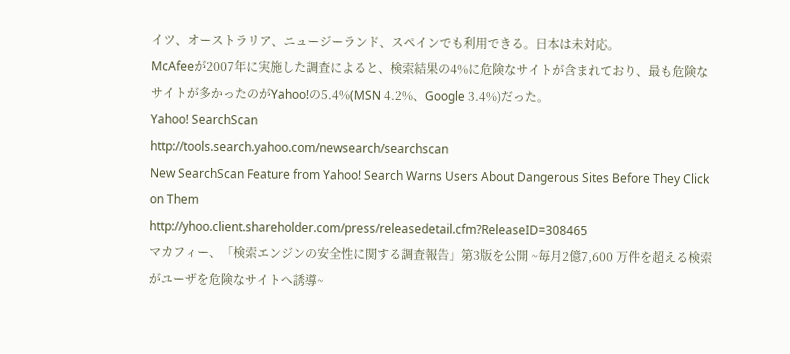イツ、オーストラリア、ニュージーランド、スペインでも利用できる。日本は未対応。
McAfeeが2007年に実施した調査によると、検索結果の4%に危険なサイトが含まれており、最も危険なサイトが多かったのがYahoo!の5.4%(MSN 4.2%、Google 3.4%)だった。
Yahoo! SearchScan
http://tools.search.yahoo.com/newsearch/searchscan
New SearchScan Feature from Yahoo! Search Warns Users About Dangerous Sites Before They Click on Them
http://yhoo.client.shareholder.com/press/releasedetail.cfm?ReleaseID=308465
マカフィー、「検索エンジンの安全性に関する調査報告」第3版を公開 ~毎月2億7,600 万件を超える検索がユーザを危険なサイトへ誘導~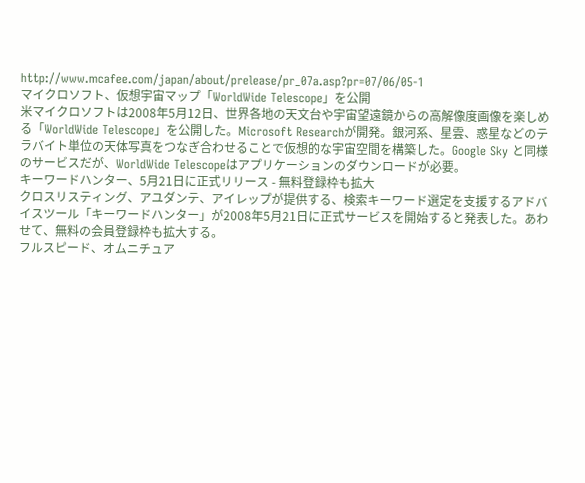http://www.mcafee.com/japan/about/prelease/pr_07a.asp?pr=07/06/05-1
マイクロソフト、仮想宇宙マップ「WorldWide Telescope」を公開
米マイクロソフトは2008年5月12日、世界各地の天文台や宇宙望遠鏡からの高解像度画像を楽しめる「WorldWide Telescope」を公開した。Microsoft Researchが開発。銀河系、星雲、惑星などのテラバイト単位の天体写真をつなぎ合わせることで仮想的な宇宙空間を構築した。Google Sky と同様のサービスだが、WorldWide Telescopeはアプリケーションのダウンロードが必要。
キーワードハンター、5月21日に正式リリース - 無料登録枠も拡大
クロスリスティング、アユダンテ、アイレップが提供する、検索キーワード選定を支援するアドバイスツール「キーワードハンター」が2008年5月21日に正式サービスを開始すると発表した。あわせて、無料の会員登録枠も拡大する。
フルスピード、オムニチュア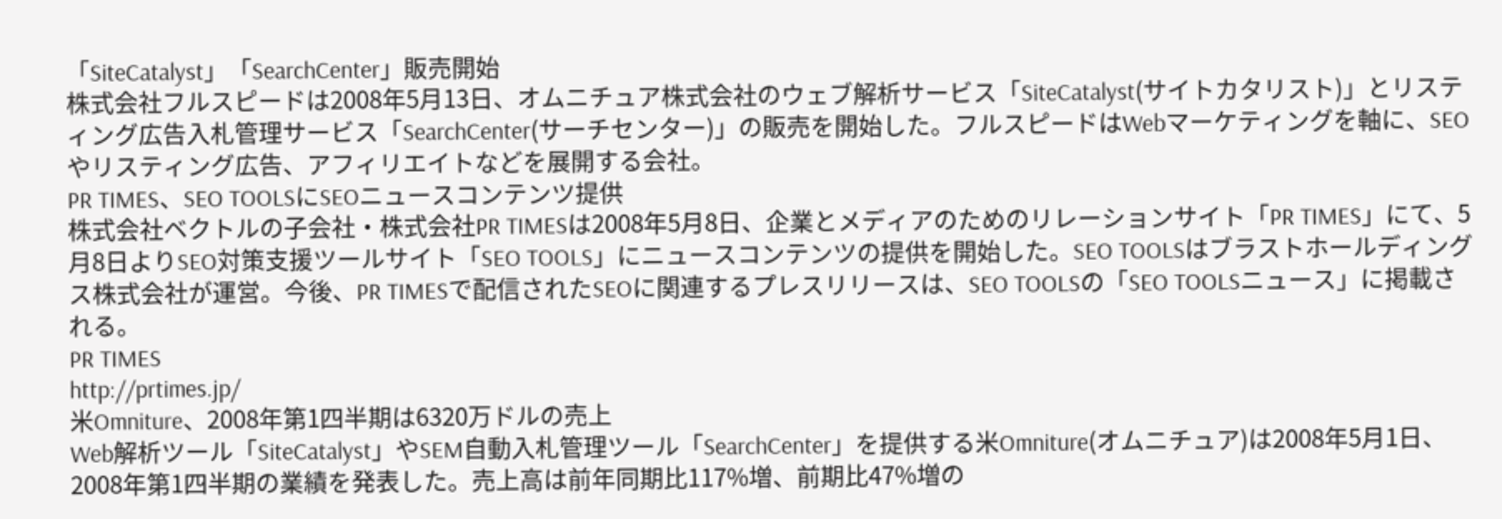「SiteCatalyst」「SearchCenter」販売開始
株式会社フルスピードは2008年5月13日、オムニチュア株式会社のウェブ解析サービス「SiteCatalyst(サイトカタリスト)」とリスティング広告入札管理サービス「SearchCenter(サーチセンター)」の販売を開始した。フルスピードはWebマーケティングを軸に、SEOやリスティング広告、アフィリエイトなどを展開する会社。
PR TIMES、SEO TOOLSにSEOニュースコンテンツ提供
株式会社ベクトルの子会社・株式会社PR TIMESは2008年5月8日、企業とメディアのためのリレーションサイト「PR TIMES」にて、5月8日よりSEO対策支援ツールサイト「SEO TOOLS」にニュースコンテンツの提供を開始した。SEO TOOLSはブラストホールディングス株式会社が運営。今後、PR TIMESで配信されたSEOに関連するプレスリリースは、SEO TOOLSの「SEO TOOLSニュース」に掲載される。
PR TIMES
http://prtimes.jp/
米Omniture、2008年第1四半期は6320万ドルの売上
Web解析ツール「SiteCatalyst」やSEM自動入札管理ツール「SearchCenter」を提供する米Omniture(オムニチュア)は2008年5月1日、2008年第1四半期の業績を発表した。売上高は前年同期比117%増、前期比47%増の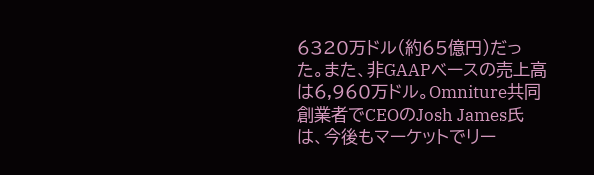6320万ドル(約65億円)だった。また、非GAAPベースの売上高は6,960万ドル。Omniture共同創業者でCEOのJosh James氏は、今後もマーケットでリー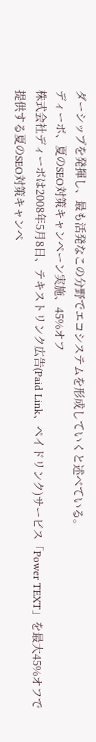ダーシップを発揮し、最も活発なこの分野でエコシステムを形成していくと述べている。
ディーボ、夏のSEO対策キャンペーン実施、45%オフ
株式会社ディーボは2008年5月8日、テキストリンク広告(Paid Link、ペイドリンク)サービス「Power TEXT」を最大45%オフで提供する夏のSEO対策キャンペ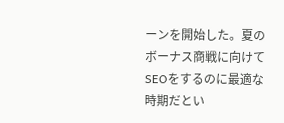ーンを開始した。夏のボーナス商戦に向けてSEOをするのに最適な時期だとい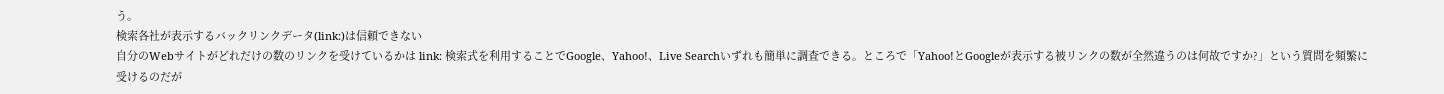う。
検索各社が表示するバックリンクデータ(link:)は信頼できない
自分のWebサイトがどれだけの数のリンクを受けているかは link: 検索式を利用することでGoogle、Yahoo!、Live Searchいずれも簡単に調査できる。ところで「Yahoo!とGoogleが表示する被リンクの数が全然違うのは何故ですか?」という質問を頻繁に受けるのだが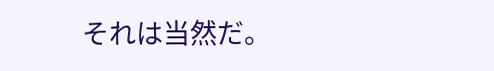それは当然だ。